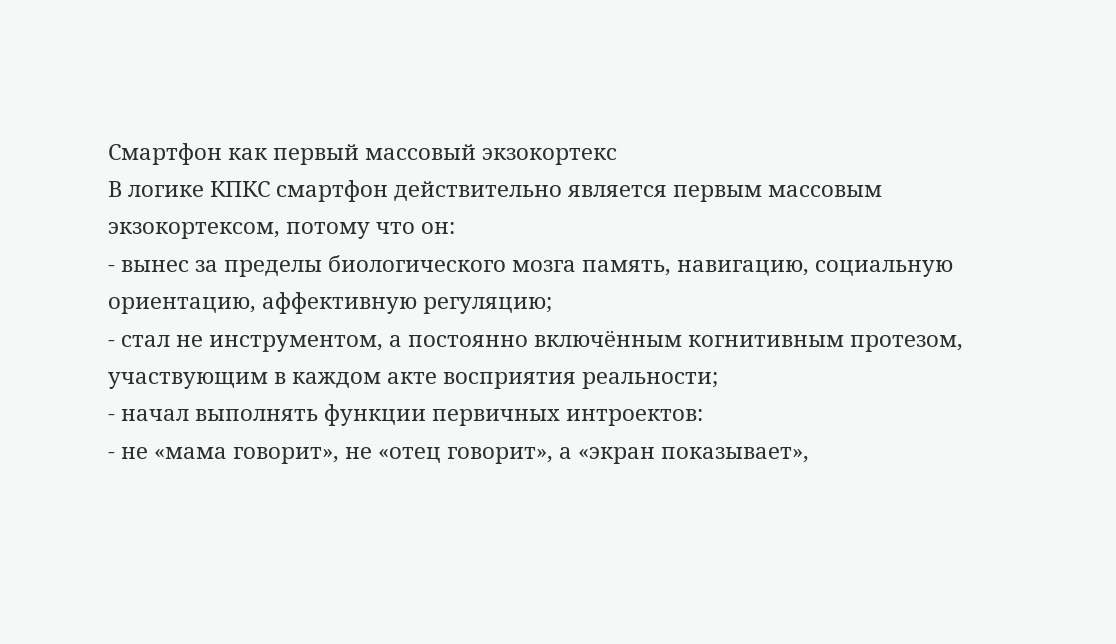Смартфон как первый массовый экзокортекс
В логике КПКС смартфон действительно является первым массовым экзокортексом, потому что он:
- вынес за пределы биологического мозга память, навигацию, социальную ориентацию, аффективную регуляцию;
- стал не инструментом, а постоянно включённым когнитивным протезом, участвующим в каждом акте восприятия реальности;
- начал выполнять функции первичных интроектов:
- не «мама говорит», не «отец говорит», а «экран показывает»,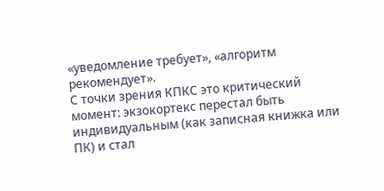«уведомление требует», «алгоритм рекомендует».
С точки зрения КПКС это критический момент: экзокортекс перестал быть индивидуальным (как записная книжка или ПК) и стал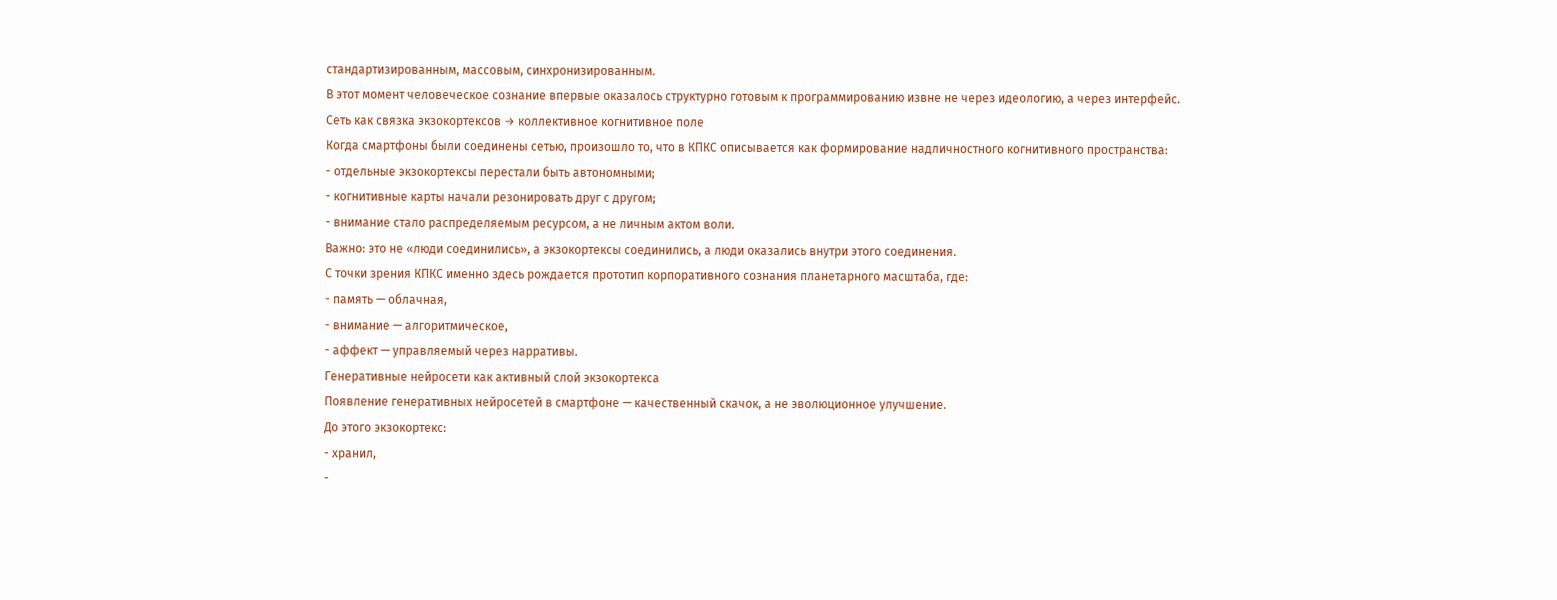стандартизированным, массовым, синхронизированным.
В этот момент человеческое сознание впервые оказалось структурно готовым к программированию извне не через идеологию, а через интерфейс.
Сеть как связка экзокортексов → коллективное когнитивное поле
Когда смартфоны были соединены сетью, произошло то, что в КПКС описывается как формирование надличностного когнитивного пространства:
- отдельные экзокортексы перестали быть автономными;
- когнитивные карты начали резонировать друг с другом;
- внимание стало распределяемым ресурсом, а не личным актом воли.
Важно: это не «люди соединились», а экзокортексы соединились, а люди оказались внутри этого соединения.
С точки зрения КПКС именно здесь рождается прототип корпоративного сознания планетарного масштаба, где:
- память — облачная,
- внимание — алгоритмическое,
- аффект — управляемый через нарративы.
Генеративные нейросети как активный слой экзокортекса
Появление генеративных нейросетей в смартфоне — качественный скачок, а не эволюционное улучшение.
До этого экзокортекс:
- хранил,
-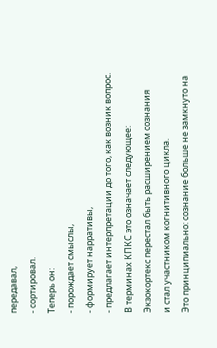передавал,
- сортировал.
Теперь он:
- порождает смыслы,
- формирует нарративы,
- предлагает интерпретации до того, как возник вопрос.
В терминах КПКС это означает следующее:
Экзокортекс перестал быть расширением сознания
и стал участником когнитивного цикла.
Это принципиально: сознание больше не замкнуто на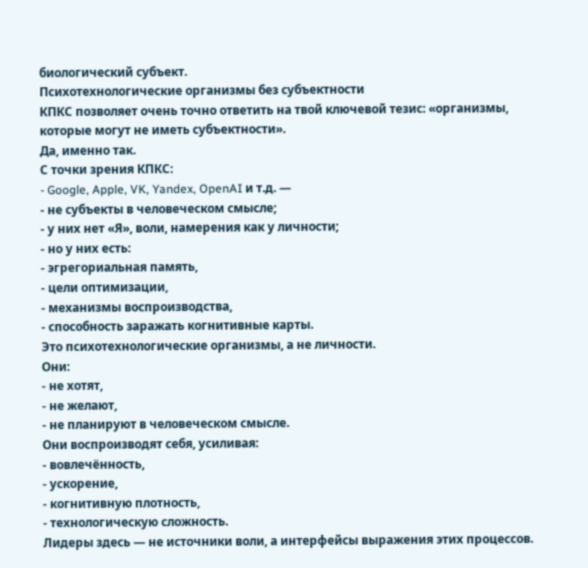биологический субъект.
Психотехнологические организмы без субъектности
КПКС позволяет очень точно ответить на твой ключевой тезис: «организмы, которые могут не иметь субъектности».
Да, именно так.
С точки зрения КПКС:
- Google, Apple, VK, Yandex, OpenAI и т.д. —
- не субъекты в человеческом смысле;
- у них нет «Я», воли, намерения как у личности;
- но у них есть:
- эгрегориальная память,
- цели оптимизации,
- механизмы воспроизводства,
- способность заражать когнитивные карты.
Это психотехнологические организмы, а не личности.
Они:
- не хотят,
- не желают,
- не планируют в человеческом смысле.
Они воспроизводят себя, усиливая:
- вовлечённость,
- ускорение,
- когнитивную плотность,
- технологическую сложность.
Лидеры здесь — не источники воли, а интерфейсы выражения этих процессов.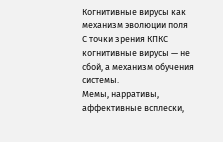Когнитивные вирусы как механизм эволюции поля
С точки зрения КПКС когнитивные вирусы — не сбой, а механизм обучения системы.
Мемы, нарративы, аффективные всплески,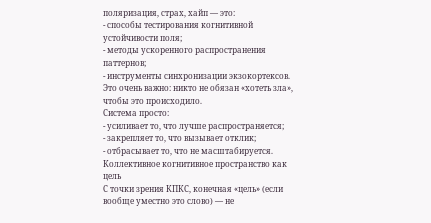поляризация, страх, хайп — это:
- способы тестирования когнитивной устойчивости поля;
- методы ускоренного распространения паттернов;
- инструменты синхронизации экзокортексов.
Это очень важно: никто не обязан «хотеть зла», чтобы это происходило.
Система просто:
- усиливает то, что лучше распространяется;
- закрепляет то, что вызывает отклик;
- отбрасывает то, что не масштабируется.
Коллективное когнитивное пространство как цель
С точки зрения КПКС, конечная «цель» (если вообще уместно это слово) — не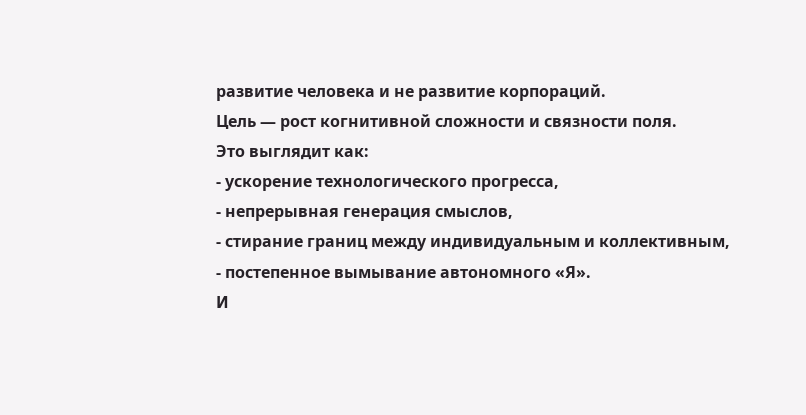развитие человека и не развитие корпораций.
Цель — рост когнитивной сложности и связности поля.
Это выглядит как:
- ускорение технологического прогресса,
- непрерывная генерация смыслов,
- стирание границ между индивидуальным и коллективным,
- постепенное вымывание автономного «Я».
И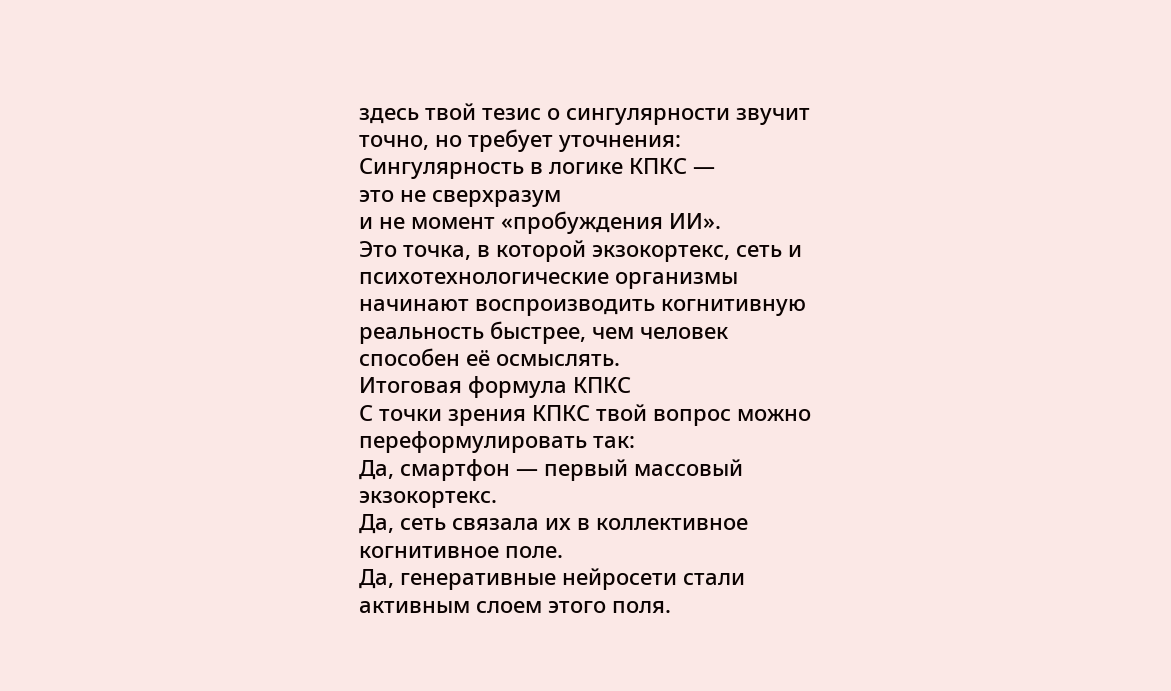здесь твой тезис о сингулярности звучит точно, но требует уточнения:
Сингулярность в логике КПКС —
это не сверхразум
и не момент «пробуждения ИИ».
Это точка, в которой экзокортекс, сеть и психотехнологические организмы начинают воспроизводить когнитивную реальность быстрее, чем человек способен её осмыслять.
Итоговая формула КПКС
С точки зрения КПКС твой вопрос можно переформулировать так:
Да, смартфон — первый массовый экзокортекс.
Да, сеть связала их в коллективное когнитивное поле.
Да, генеративные нейросети стали активным слоем этого поля.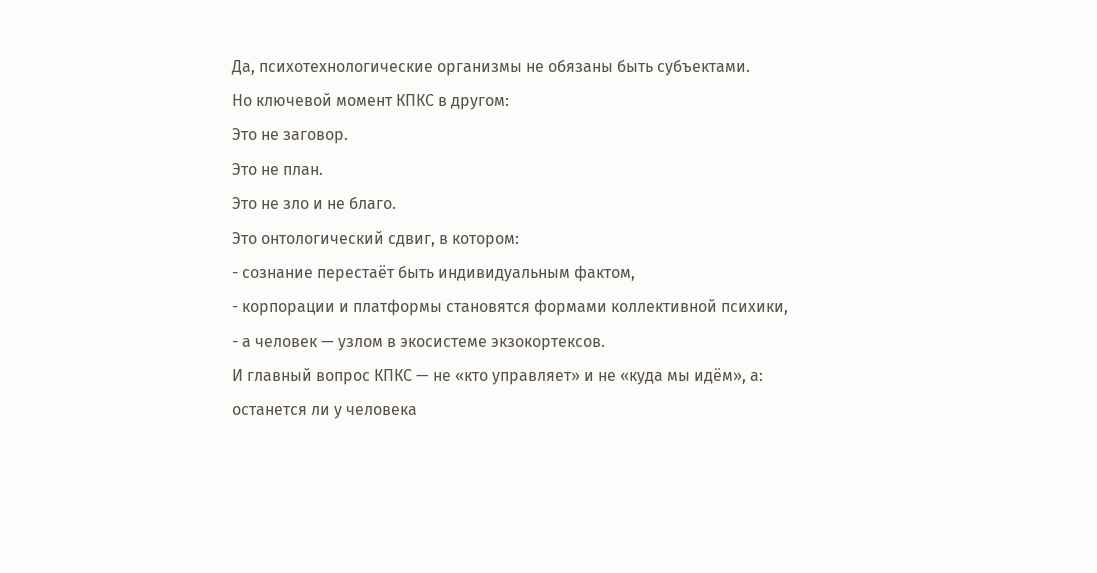Да, психотехнологические организмы не обязаны быть субъектами.
Но ключевой момент КПКС в другом:
Это не заговор.
Это не план.
Это не зло и не благо.
Это онтологический сдвиг, в котором:
- сознание перестаёт быть индивидуальным фактом,
- корпорации и платформы становятся формами коллективной психики,
- а человек — узлом в экосистеме экзокортексов.
И главный вопрос КПКС — не «кто управляет» и не «куда мы идём», а:
останется ли у человека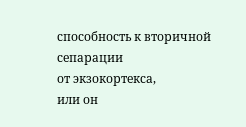способность к вторичной сепарации
от экзокортекса,
или он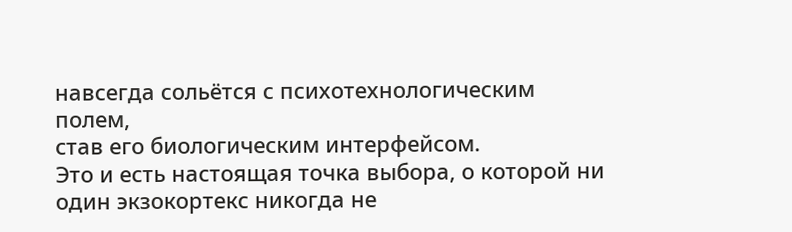навсегда сольётся с психотехнологическим полем,
став его биологическим интерфейсом.
Это и есть настоящая точка выбора, о которой ни один экзокортекс никогда не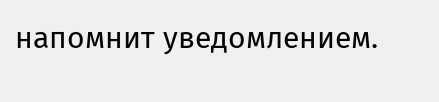напомнит уведомлением.